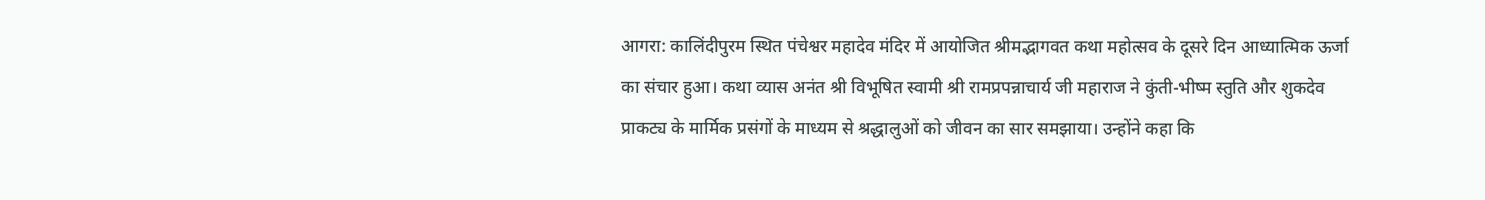आगरा: कालिंदीपुरम स्थित पंचेश्वर महादेव मंदिर में आयोजित श्रीमद्भागवत कथा महोत्सव के दूसरे दिन आध्यात्मिक ऊर्जा का संचार हुआ। कथा व्यास अनंत श्री विभूषित स्वामी श्री रामप्रपन्नाचार्य जी महाराज ने कुंती-भीष्म स्तुति और शुकदेव प्राकट्य के मार्मिक प्रसंगों के माध्यम से श्रद्धालुओं को जीवन का सार समझाया। उन्होंने कहा कि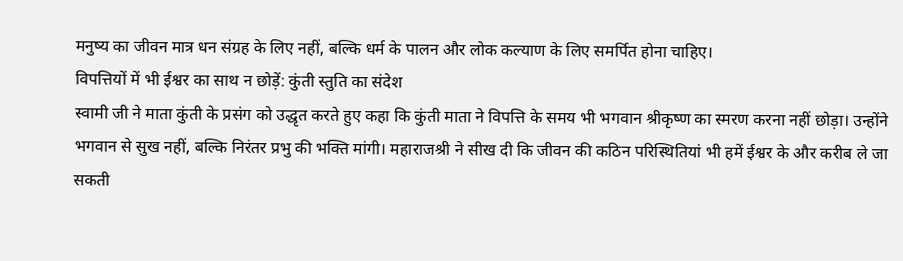मनुष्य का जीवन मात्र धन संग्रह के लिए नहीं, बल्कि धर्म के पालन और लोक कल्याण के लिए समर्पित होना चाहिए।
विपत्तियों में भी ईश्वर का साथ न छोड़ें: कुंती स्तुति का संदेश
स्वामी जी ने माता कुंती के प्रसंग को उद्धृत करते हुए कहा कि कुंती माता ने विपत्ति के समय भी भगवान श्रीकृष्ण का स्मरण करना नहीं छोड़ा। उन्होंने भगवान से सुख नहीं, बल्कि निरंतर प्रभु की भक्ति मांगी। महाराजश्री ने सीख दी कि जीवन की कठिन परिस्थितियां भी हमें ईश्वर के और करीब ले जा सकती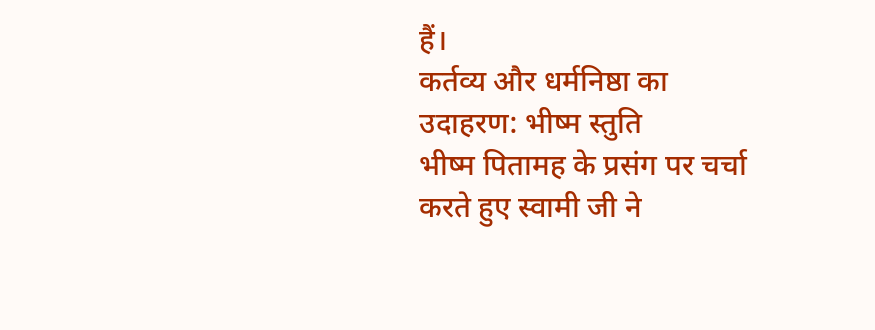हैं।
कर्तव्य और धर्मनिष्ठा का उदाहरण: भीष्म स्तुति
भीष्म पितामह के प्रसंग पर चर्चा करते हुए स्वामी जी ने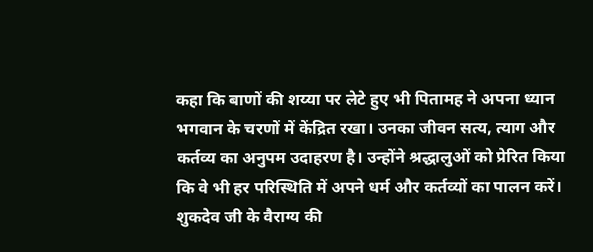कहा कि बाणों की शय्या पर लेटे हुए भी पितामह ने अपना ध्यान भगवान के चरणों में केंद्रित रखा। उनका जीवन सत्य, त्याग और कर्तव्य का अनुपम उदाहरण है। उन्होंने श्रद्धालुओं को प्रेरित किया कि वे भी हर परिस्थिति में अपने धर्म और कर्तव्यों का पालन करें।
शुकदेव जी के वैराग्य की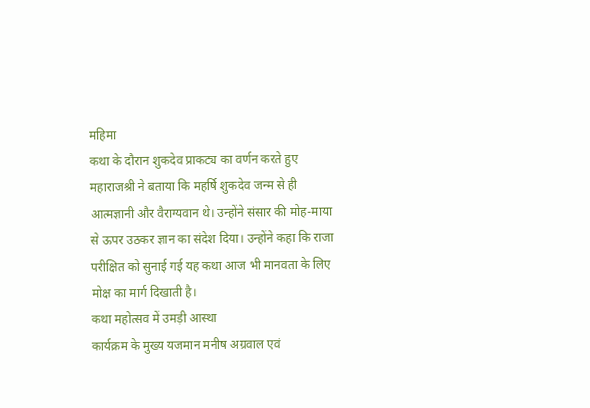महिमा
कथा के दौरान शुकदेव प्राकट्य का वर्णन करते हुए महाराजश्री ने बताया कि महर्षि शुकदेव जन्म से ही आत्मज्ञानी और वैराग्यवान थे। उन्होंने संसार की मोह-माया से ऊपर उठकर ज्ञान का संदेश दिया। उन्होंने कहा कि राजा परीक्षित को सुनाई गई यह कथा आज भी मानवता के लिए मोक्ष का मार्ग दिखाती है।
कथा महोत्सव में उमड़ी आस्था
कार्यक्रम के मुख्य यजमान मनीष अग्रवाल एवं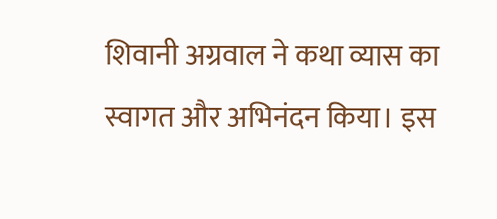शिवानी अग्रवाल ने कथा व्यास का स्वागत और अभिनंदन किया। इस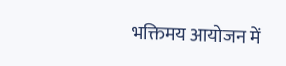भक्तिमय आयोजन में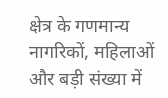क्षेत्र के गणमान्य नागरिकों, महिलाओं और बड़ी संख्या में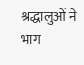श्रद्धालुओं ने भाग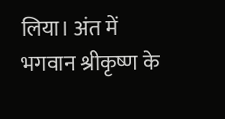लिया। अंत में भगवान श्रीकृष्ण के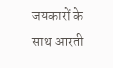जयकारों के साथ आरती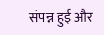संपन्न हुई और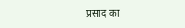प्रसाद का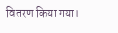वितरण किया गया।